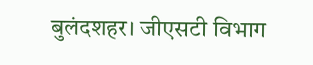बुलंदशहर। जीएसटी विभाग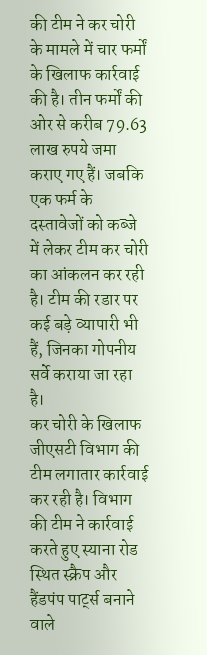की टीम ने कर चोरी के मामले में चार फर्मों के खिलाफ कार्रवाई की है। तीन फर्मों की ओर से करीब 79.63 लाख रुपये जमा कराए गए हैं। जबकि एक फर्म के दस्तावेजों को कब्जे में लेकर टीम कर चोरी का आंकलन कर रही है। टीम की रडार पर कई बड़े व्यापारी भी हैं, जिनका गोपनीय सर्वे कराया जा रहा है।
कर चोरी के खिलाफ जीएसटी विभाग की टीम लगातार कार्रवाई कर रही है। विभाग की टीम ने कार्रवाई करते हुए स्याना रोड स्थित स्क्रैप और हैंडपंप पार्ट्स बनाने वाले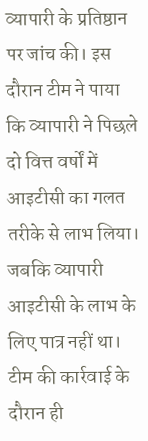व्यापारी के प्रतिष्ठान पर जांच की। इस दौरान टीम ने पाया कि व्यापारी ने पिछले दो वित्त वर्षों में आइटीसी का गलत तरीके से लाभ लिया। जबकि व्यापारी आइटीसी के लाभ के लिए पात्र नहीं था। टीम की कार्रवाई के दौरान ही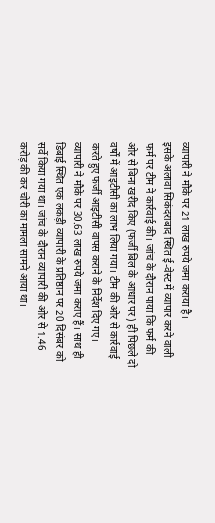व्यापारी ने मौके पर 21 लाख रुपये जमा कराया है।
इसके अलावा सिकंदराबाद स्थित ई-वेस्ट में व्यापार करने वाली फर्म पर टीम ने कार्रवाई की। जांच के दौरान पाया कि फर्म की ओर से बिना खरीद किए (फर्जी बिल के आधार पर) ही पिछले दो वर्षों में आइटीसी का लाभ लिया गया। टीम की ओर से कार्रवाई करते हुए फर्जी आइटीसी वापस कराने के निर्देश दिए गए। व्यापारी ने मौके पर 30.63 लाख रुपये जमा कराए हैं। साथ ही डिबाई स्थित एक लकड़ी व्यापारी के प्रतिष्ठान पर 20 दिसंबर को सर्वे किया गया था। जांच के दौरान व्यापारी की ओर से 1.46 करोड़ की कर चोरी का मामला सामने आया था।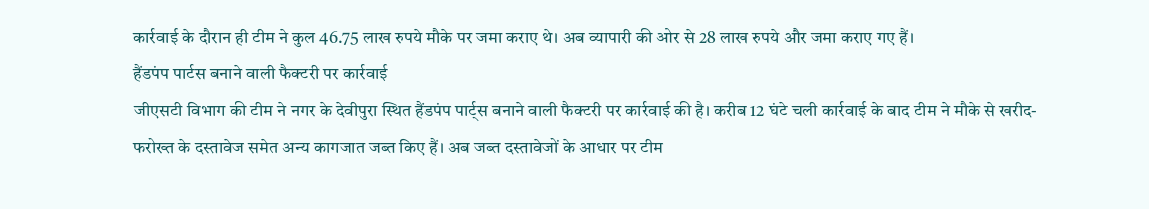कार्रवाई के दौरान ही टीम ने कुल 46.75 लाख रुपये मौके पर जमा कराए थे। अब व्यापारी की ओर से 28 लाख रुपये और जमा कराए गए हैं।
हैंडपंप पार्टस बनाने वाली फैक्टरी पर कार्रवाई
जीएसटी विभाग की टीम ने नगर के देवीपुरा स्थित हैंडपंप पार्ट्स बनाने वाली फैक्टरी पर कार्रवाई की है। करीब 12 घंटे चली कार्रवाई के बाद टीम ने मौके से खरीद-फरोख्त के दस्तावेज समेत अन्य कागजात जब्त किए हैं। अब जब्त दस्तावेजों के आधार पर टीम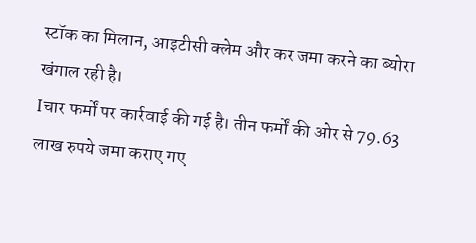स्टॉक का मिलान, आइटीसी क्लेम और कर जमा करने का ब्योरा खंगाल रही है।
Iचार फर्मों पर कार्रवाई की गई है। तीन फर्मों की ओर से 79.63 लाख रुपये जमा कराए गए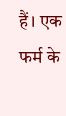हैं। एक फर्म के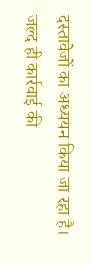दस्तावेजों का अध्ययन किया जा रहा है। जल्द ही कार्रवाई की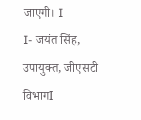जाएगी। I
I- जयंत सिंह, उपायुक्त, जीएसटी विभागI